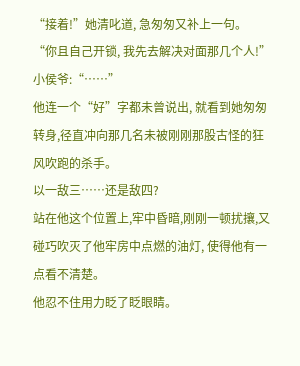“接着!”她清叱道, 急匆匆又补上一句。
“你且自己开锁, 我先去解决对面那几个人!”
小侯爷:“……”
他连一个“好”字都未曾说出, 就看到她匆匆转身,径直冲向那几名未被刚刚那股古怪的狂风吹跑的杀手。
以一敌三……还是敌四?
站在他这个位置上,牢中昏暗,刚刚一顿扰攘,又碰巧吹灭了他牢房中点燃的油灯, 使得他有一点看不清楚。
他忍不住用力眨了眨眼睛。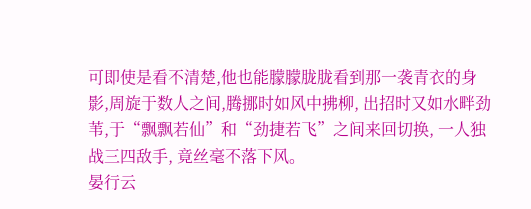可即使是看不清楚,他也能朦朦胧胧看到那一袭青衣的身影,周旋于数人之间,腾挪时如风中拂柳, 出招时又如水畔劲苇,于“飘飘若仙”和“劲捷若飞”之间来回切换, 一人独战三四敌手, 竟丝毫不落下风。
晏行云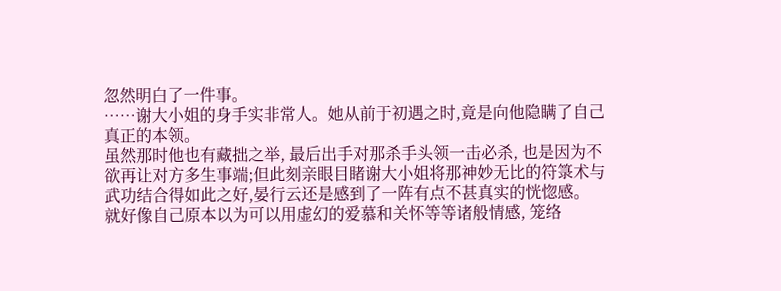忽然明白了一件事。
……谢大小姐的身手实非常人。她从前于初遇之时,竟是向他隐瞒了自己真正的本领。
虽然那时他也有藏拙之举, 最后出手对那杀手头领一击必杀, 也是因为不欲再让对方多生事端;但此刻亲眼目睹谢大小姐将那神妙无比的符箓术与武功结合得如此之好,晏行云还是感到了一阵有点不甚真实的恍惚感。
就好像自己原本以为可以用虚幻的爱慕和关怀等等诸般情感, 笼络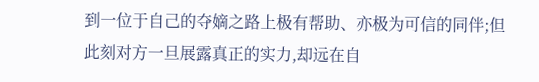到一位于自己的夺嫡之路上极有帮助、亦极为可信的同伴;但此刻对方一旦展露真正的实力,却远在自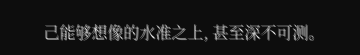己能够想像的水准之上, 甚至深不可测。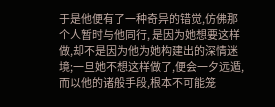于是他便有了一种奇异的错觉,仿佛那个人暂时与他同行, 是因为她想要这样做,却不是因为他为她构建出的深情迷境;一旦她不想这样做了,便会一夕远遁,而以他的诸般手段,根本不可能笼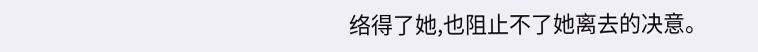络得了她,也阻止不了她离去的决意。